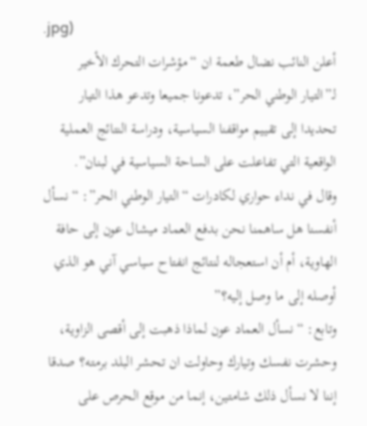.jpg)
أعلن النائب نضال طعمة ان “مؤشرات التحرك الأخير لـ”التيار الوطني الحر”، تدعونا جميعا وتدعو هذا التيار تحديدا إلى تقييم مواقفنا السياسية، ودراسة النتائج العملية الواقعية التي تفاعلت على الساحة السياسية في لبنان”.
وقال في نداء حواري لكادرات “التيار الوطني الحر”: “نسأل أنفسنا هل ساهمنا نحن بدفع العماد ميشال عون إلى حافة الهاوية، أم أن استعجاله لنتائج انفتاح سياسي آني هو الذي أوصله إلى ما وصل إليه؟”
وتابع: “نسأل العماد عون لماذا ذهبت إلى أقصى الزاوية، وحشرت نفسك وتيارك وحاولت ان تحشر البلد برمته؟ صدقا إننا لا نسأل ذلك شامتين، إنما من موقع الحرص على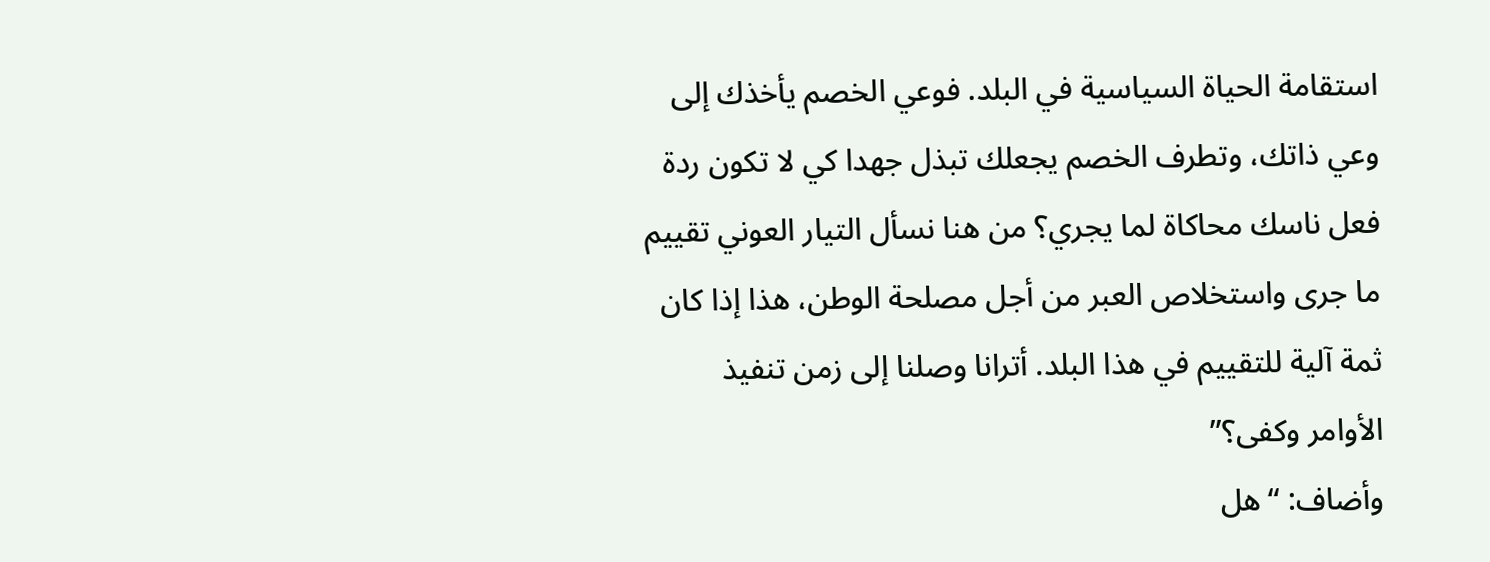استقامة الحياة السياسية في البلد. فوعي الخصم يأخذك إلى وعي ذاتك، وتطرف الخصم يجعلك تبذل جهدا كي لا تكون ردة فعل ناسك محاكاة لما يجري؟ من هنا نسأل التيار العوني تقييم ما جرى واستخلاص العبر من أجل مصلحة الوطن، هذا إذا كان ثمة آلية للتقييم في هذا البلد. أترانا وصلنا إلى زمن تنفيذ الأوامر وكفى؟”
وأضاف: “هل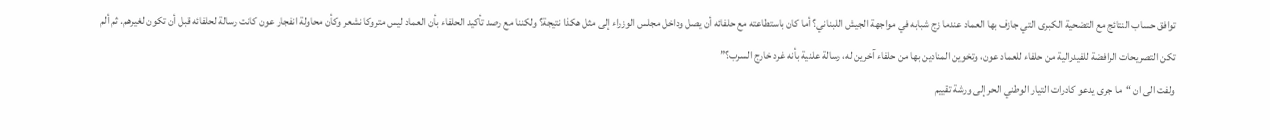توافق حساب النتائج مع التضحية الكبرى التي جازف بها العماد عندما زج شبابه في مواجهة الجيش اللبناني؟ أما كان باستطاعته مع حلفائه أن يصل وداخل مجلس الوزراء إلى مثل هكذا نتيجة؟ ولكننا مع رصد تأكيد الحلفاء بأن العماد ليس متروكا نشعر وكأن محاولة انفجار عون كانت رسالة لحلفائه قبل أن تكون لغيرهم. ثم ألم تكن التصريحات الرافضة للفيدرالية من حلفاء للعماد عون، وتخوين المنادين بها من حلفاء آخرين له، رسالة علنية بأنه غرد خارج السرب؟”
ولفت الى ان “ما جرى يدعو كادرات التيار الوطني الحر إلى ورشة تقييم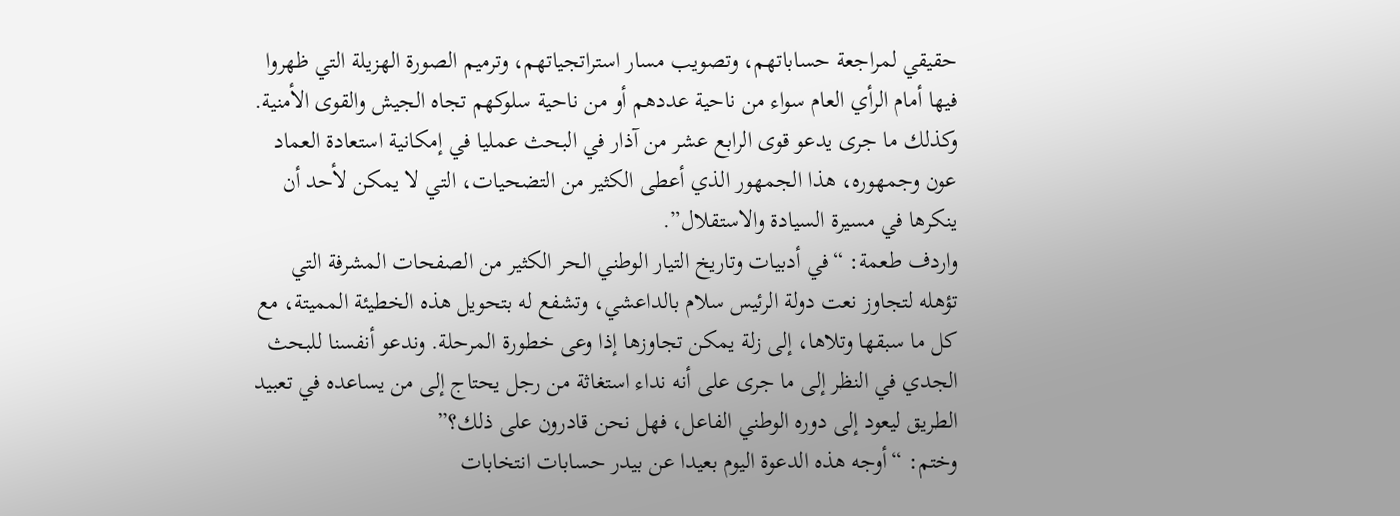حقيقي لمراجعة حساباتهم، وتصويب مسار استراتجياتهم، وترميم الصورة الهزيلة التي ظهروا فيها أمام الرأي العام سواء من ناحية عددهم أو من ناحية سلوكهم تجاه الجيش والقوى الأمنية. وكذلك ما جرى يدعو قوى الرابع عشر من آذار في البحث عمليا في إمكانية استعادة العماد عون وجمهوره، هذا الجمهور الذي أعطى الكثير من التضحيات، التي لا يمكن لأحد أن ينكرها في مسيرة السيادة والاستقلال”.
واردف طعمة: “في أدبيات وتاريخ التيار الوطني الحر الكثير من الصفحات المشرفة التي تؤهله لتجاوز نعت دولة الرئيس سلام بالداعشي، وتشفع له بتحويل هذه الخطيئة المميتة، مع كل ما سبقها وتلاها، إلى زلة يمكن تجاوزها إذا وعى خطورة المرحلة. وندعو أنفسنا للبحث الجدي في النظر إلى ما جرى على أنه نداء استغاثة من رجل يحتاج إلى من يساعده في تعبيد الطريق ليعود إلى دوره الوطني الفاعل، فهل نحن قادرون على ذلك؟”
وختم: “أوجه هذه الدعوة اليوم بعيدا عن بيدر حسابات انتخابات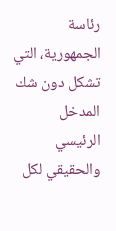رئاسة الجمهورية، التي تشكل دون شك المدخل الرئيسي والحقيقي لكل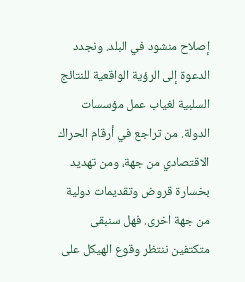إصلاح منشود في البلد. ونجدد الدعوة إلى الرؤية الواقعية للنتائج السلبية لغياب عمل مؤسسات الدولة. من تراجع في أرقام الحراك الاقتصادي من جهة، ومن تهديد بخسارة قروض وتقديمات دولية من جهة اخرى. فهل سنبقى متكتفين ننتظر وقوع الهيكل على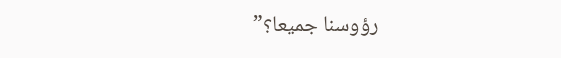رؤوسنا جميعا؟”